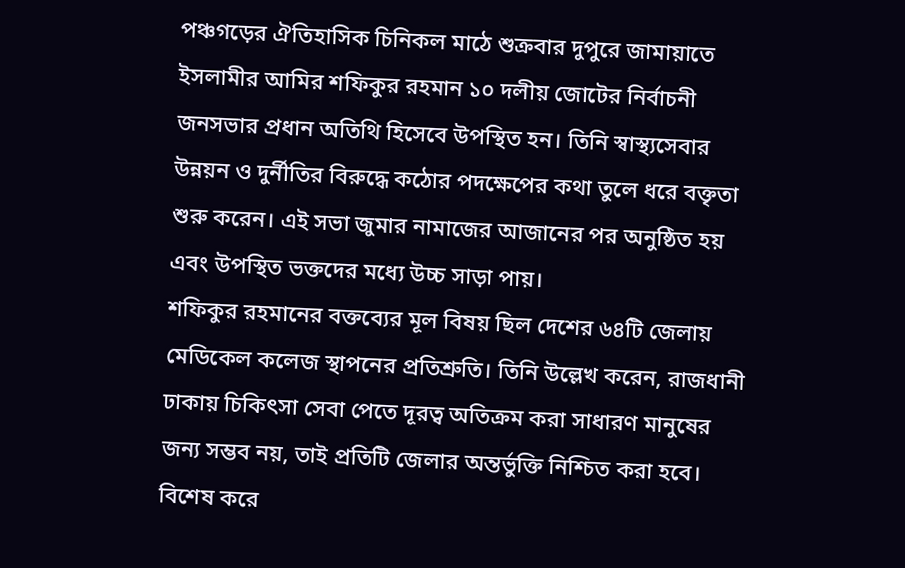পঞ্চগড়ের ঐতিহাসিক চিনিকল মাঠে শুক্রবার দুপুরে জামায়াতে ইসলামীর আমির শফিকুর রহমান ১০ দলীয় জোটের নির্বাচনী জনসভার প্রধান অতিথি হিসেবে উপস্থিত হন। তিনি স্বাস্থ্যসেবার উন্নয়ন ও দুর্নীতির বিরুদ্ধে কঠোর পদক্ষেপের কথা তুলে ধরে বক্তৃতা শুরু করেন। এই সভা জুমার নামাজের আজানের পর অনুষ্ঠিত হয় এবং উপস্থিত ভক্তদের মধ্যে উচ্চ সাড়া পায়।
শফিকুর রহমানের বক্তব্যের মূল বিষয় ছিল দেশের ৬৪টি জেলায় মেডিকেল কলেজ স্থাপনের প্রতিশ্রুতি। তিনি উল্লেখ করেন, রাজধানী ঢাকায় চিকিৎসা সেবা পেতে দূরত্ব অতিক্রম করা সাধারণ মানুষের জন্য সম্ভব নয়, তাই প্রতিটি জেলার অন্তর্ভুক্তি নিশ্চিত করা হবে। বিশেষ করে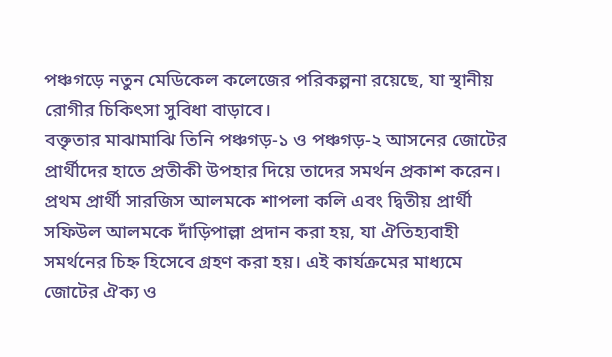পঞ্চগড়ে নতুন মেডিকেল কলেজের পরিকল্পনা রয়েছে, যা স্থানীয় রোগীর চিকিৎসা সুবিধা বাড়াবে।
বক্তৃতার মাঝামাঝি তিনি পঞ্চগড়‑১ ও পঞ্চগড়‑২ আসনের জোটের প্রার্থীদের হাতে প্রতীকী উপহার দিয়ে তাদের সমর্থন প্রকাশ করেন। প্রথম প্রার্থী সারজিস আলমকে শাপলা কলি এবং দ্বিতীয় প্রার্থী সফিউল আলমকে দাঁড়িপাল্লা প্রদান করা হয়, যা ঐতিহ্যবাহী সমর্থনের চিহ্ন হিসেবে গ্রহণ করা হয়। এই কার্যক্রমের মাধ্যমে জোটের ঐক্য ও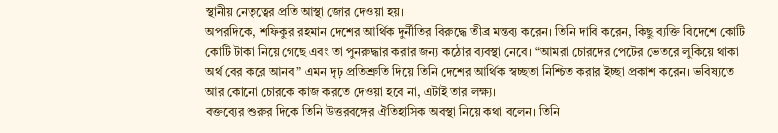স্থানীয় নেতৃত্বের প্রতি আস্থা জোর দেওয়া হয়।
অপরদিকে, শফিকুর রহমান দেশের আর্থিক দুর্নীতির বিরুদ্ধে তীব্র মন্তব্য করেন। তিনি দাবি করেন, কিছু ব্যক্তি বিদেশে কোটি কোটি টাকা নিয়ে গেছে এবং তা পুনরুদ্ধার করার জন্য কঠোর ব্যবস্থা নেবে। “আমরা চোরদের পেটের ভেতরে লুকিয়ে থাকা অর্থ বের করে আনব” এমন দৃঢ় প্রতিশ্রুতি দিয়ে তিনি দেশের আর্থিক স্বচ্ছতা নিশ্চিত করার ইচ্ছা প্রকাশ করেন। ভবিষ্যতে আর কোনো চোরকে কাজ করতে দেওয়া হবে না, এটাই তার লক্ষ্য।
বক্তব্যের শুরুর দিকে তিনি উত্তরবঙ্গের ঐতিহাসিক অবস্থা নিয়ে কথা বলেন। তিনি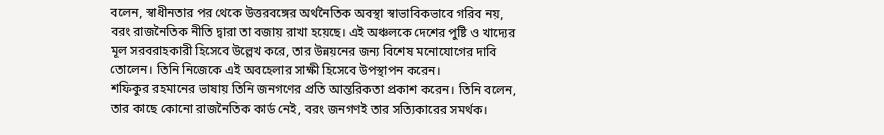বলেন, স্বাধীনতার পর থেকে উত্তরবঙ্গের অর্থনৈতিক অবস্থা স্বাভাবিকভাবে গরিব নয়, বরং রাজনৈতিক নীতি দ্বারা তা বজায় রাখা হয়েছে। এই অঞ্চলকে দেশের পুষ্টি ও খাদ্যের মূল সরবরাহকারী হিসেবে উল্লেখ করে, তার উন্নয়নের জন্য বিশেষ মনোযোগের দাবি তোলেন। তিনি নিজেকে এই অবহেলার সাক্ষী হিসেবে উপস্থাপন করেন।
শফিকুর রহমানের ভাষায় তিনি জনগণের প্রতি আন্তরিকতা প্রকাশ করেন। তিনি বলেন, তার কাছে কোনো রাজনৈতিক কার্ড নেই, বরং জনগণই তার সত্যিকারের সমর্থক।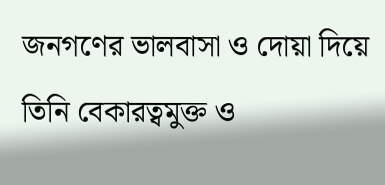জনগণের ভালবাসা ও দোয়া দিয়ে তিনি বেকারত্বমুক্ত ও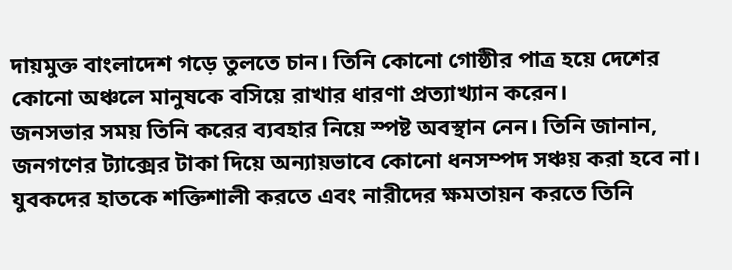দায়মুক্ত বাংলাদেশ গড়ে তুলতে চান। তিনি কোনো গোষ্ঠীর পাত্র হয়ে দেশের কোনো অঞ্চলে মানুষকে বসিয়ে রাখার ধারণা প্রত্যাখ্যান করেন।
জনসভার সময় তিনি করের ব্যবহার নিয়ে স্পষ্ট অবস্থান নেন। তিনি জানান, জনগণের ট্যাক্সের টাকা দিয়ে অন্যায়ভাবে কোনো ধনসম্পদ সঞ্চয় করা হবে না। যুবকদের হাতকে শক্তিশালী করতে এবং নারীদের ক্ষমতায়ন করতে তিনি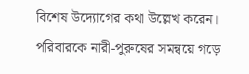বিশেষ উদ্যোগের কথা উল্লেখ করেন। পরিবারকে নারী-পুরুষের সমন্বয়ে গড়ে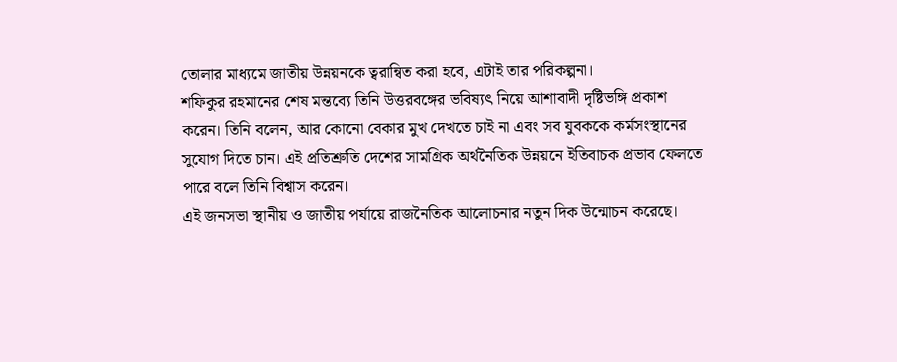তোলার মাধ্যমে জাতীয় উন্নয়নকে ত্বরান্বিত করা হবে, এটাই তার পরিকল্পনা।
শফিকুর রহমানের শেষ মন্তব্যে তিনি উত্তরবঙ্গের ভবিষ্যৎ নিয়ে আশাবাদী দৃষ্টিভঙ্গি প্রকাশ করেন। তিনি বলেন, আর কোনো বেকার মুখ দেখতে চাই না এবং সব যুবককে কর্মসংস্থানের সুযোগ দিতে চান। এই প্রতিশ্রুতি দেশের সামগ্রিক অর্থনৈতিক উন্নয়নে ইতিবাচক প্রভাব ফেলতে পারে বলে তিনি বিশ্বাস করেন।
এই জনসভা স্থানীয় ও জাতীয় পর্যায়ে রাজনৈতিক আলোচনার নতুন দিক উন্মোচন করেছে।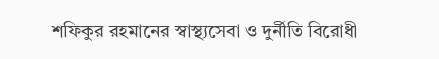শফিকুর রহমানের স্বাস্থ্যসেবা ও দুর্নীতি বিরোধী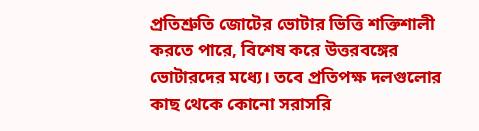প্রতিশ্রুতি জোটের ভোটার ভিত্তি শক্তিশালী করতে পারে, বিশেষ করে উত্তরবঙ্গের ভোটারদের মধ্যে। তবে প্রতিপক্ষ দলগুলোর কাছ থেকে কোনো সরাসরি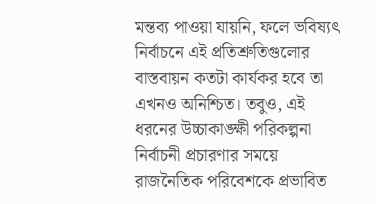মন্তব্য পাওয়া যায়নি, ফলে ভবিষ্যৎ নির্বাচনে এই প্রতিশ্রুতিগুলোর বাস্তবায়ন কতটা কার্যকর হবে তা এখনও অনিশ্চিত। তবুও, এই ধরনের উচ্চাকাঙ্ক্ষী পরিকল্পনা নির্বাচনী প্রচারণার সময়ে রাজনৈতিক পরিবেশকে প্রভাবিত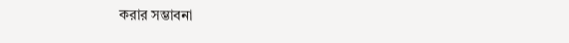করার সম্ভাবনা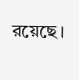রয়েছে।